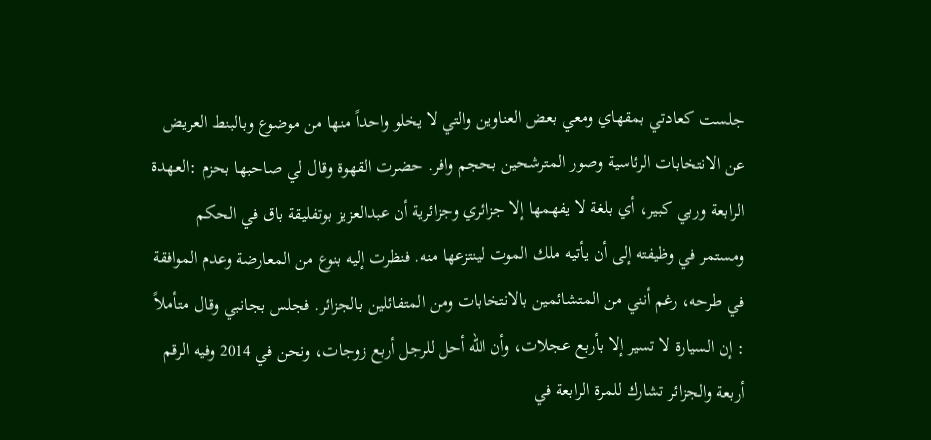جلست كعادتي بمقهاي ومعي بعض العناوين والتي لا يخلو واحداً منها من موضوع وبالبنط العريض عن الانتخابات الرئاسية وصور المترشحين بحجم وافر. حضرت القهوة وقال لي صاحبها بحزم :العهدة الرابعة وربي كبير، أي بلغة لا يفهمها إلا جزائري وجزائرية أن عبدالعزيز بوتفليقة باق في الحكم ومستمر في وظيفته إلى أن يأتيه ملك الموت لينتزعها منه. فنظرت إليه بنوع من المعارضة وعدم الموافقة في طرحه، رغم أنني من المتشائمين بالانتخابات ومن المتفائلين بالجزائر. فجلس بجانبي وقال متأملاً : إن السيارة لا تسير إلا بأربع عجلات، وأن الله أحل للرجل أربع زوجات، ونحن في 2014 وفيه الرقم أربعة والجزائر تشارك للمرة الرابعة في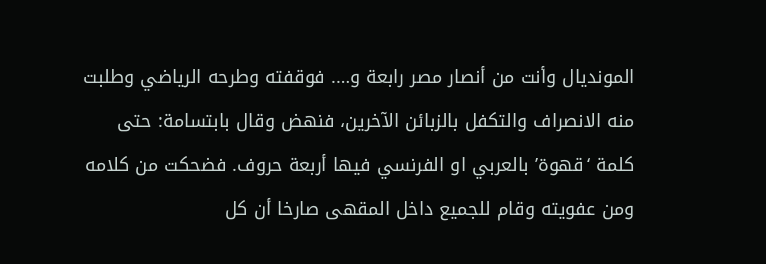المونديال وأنت من أنصار مصر رابعة و…. فوقفته وطرحه الرياضي وطلبت منه الانصراف والتكفل بالزبائن الآخرين، فنهض وقال بابتسامة: حتى كلمة ‘قهوة’ بالعربي او الفرنسي فيها أربعة حروف. فضحكت من كلامه ومن عفويته وقام للجميع داخل المقهى صارخا أن كل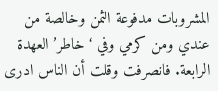المشروبات مدفوعة الثمن وخالصة من عندي ومن كرمي وفي ‘خاطر’ العهدة الرابعة. فانصرفت وقلت أن الناس ادرى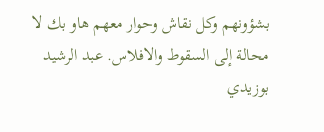بشؤونهم وكل نقاش وحوار معهم هاو بك لا محالة إلى السقوط والافلاس. عبد الرشيد بوزيدي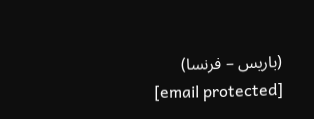(باريس – فرنسا) [email protected]